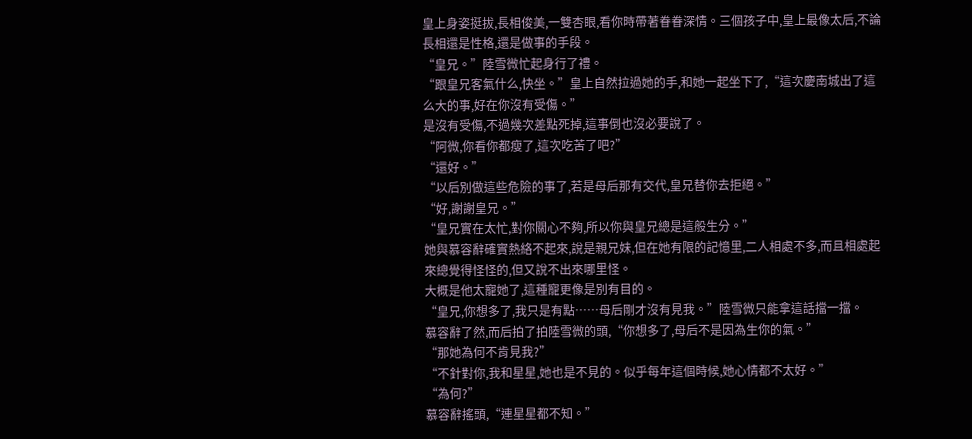皇上身姿挺拔,長相俊美,一雙杏眼,看你時帶著眷眷深情。三個孩子中,皇上最像太后,不論長相還是性格,還是做事的手段。
“皇兄。”陸雪微忙起身行了禮。
“跟皇兄客氣什么,快坐。”皇上自然拉過她的手,和她一起坐下了,“這次慶南城出了這么大的事,好在你沒有受傷。”
是沒有受傷,不過幾次差點死掉,這事倒也沒必要說了。
“阿微,你看你都瘦了,這次吃苦了吧?”
“還好。”
“以后別做這些危險的事了,若是母后那有交代,皇兄替你去拒絕。”
“好,謝謝皇兄。”
“皇兄實在太忙,對你關心不夠,所以你與皇兄總是這般生分。”
她與慕容辭確實熱絡不起來,說是親兄妹,但在她有限的記憶里,二人相處不多,而且相處起來總覺得怪怪的,但又說不出來哪里怪。
大概是他太寵她了,這種寵更像是別有目的。
“皇兄,你想多了,我只是有點……母后剛才沒有見我。”陸雪微只能拿這話擋一擋。
慕容辭了然,而后拍了拍陸雪微的頭,“你想多了,母后不是因為生你的氣。”
“那她為何不肯見我?”
“不針對你,我和星星,她也是不見的。似乎每年這個時候,她心情都不太好。”
“為何?”
慕容辭搖頭,“連星星都不知。”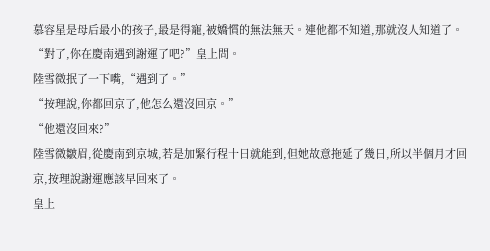慕容星是母后最小的孩子,最是得寵,被嬌慣的無法無天。連他都不知道,那就沒人知道了。
“對了,你在慶南遇到謝運了吧?”皇上問。
陸雪微抿了一下嘴,“遇到了。”
“按理說,你都回京了,他怎么還沒回京。”
“他還沒回來?”
陸雪微皺眉,從慶南到京城,若是加緊行程十日就能到,但她故意拖延了幾日,所以半個月才回京,按理說謝運應該早回來了。
皇上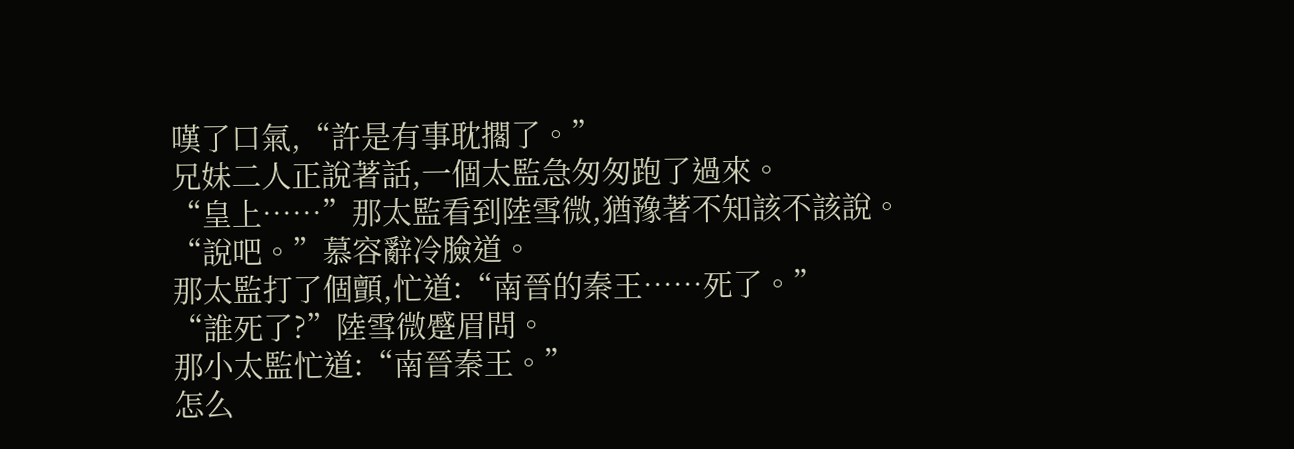嘆了口氣,“許是有事耽擱了。”
兄妹二人正說著話,一個太監急匆匆跑了過來。
“皇上……”那太監看到陸雪微,猶豫著不知該不該說。
“說吧。”慕容辭冷臉道。
那太監打了個顫,忙道:“南晉的秦王……死了。”
“誰死了?”陸雪微蹙眉問。
那小太監忙道:“南晉秦王。”
怎么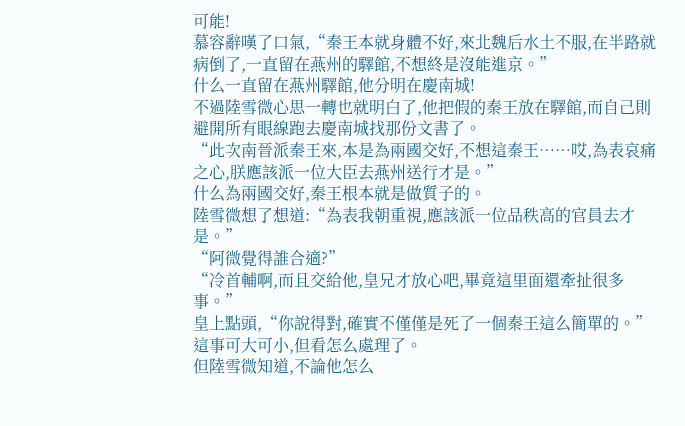可能!
慕容辭嘆了口氣,“秦王本就身體不好,來北魏后水土不服,在半路就病倒了,一直留在燕州的驛館,不想終是沒能進京。”
什么一直留在燕州驛館,他分明在慶南城!
不過陸雪微心思一轉也就明白了,他把假的秦王放在驛館,而自己則避開所有眼線跑去慶南城找那份文書了。
“此次南晉派秦王來,本是為兩國交好,不想這秦王……哎,為表哀痛之心,朕應該派一位大臣去燕州送行才是。”
什么為兩國交好,秦王根本就是做質子的。
陸雪微想了想道:“為表我朝重視,應該派一位品秩高的官員去才是。”
“阿微覺得誰合適?”
“冷首輔啊,而且交給他,皇兄才放心吧,畢竟這里面還牽扯很多事。”
皇上點頭,“你說得對,確實不僅僅是死了一個秦王這么簡單的。”
這事可大可小,但看怎么處理了。
但陸雪微知道,不論他怎么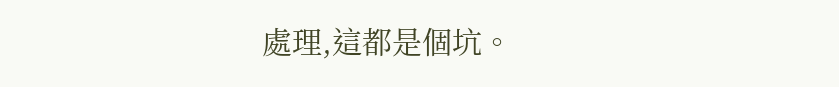處理,這都是個坑。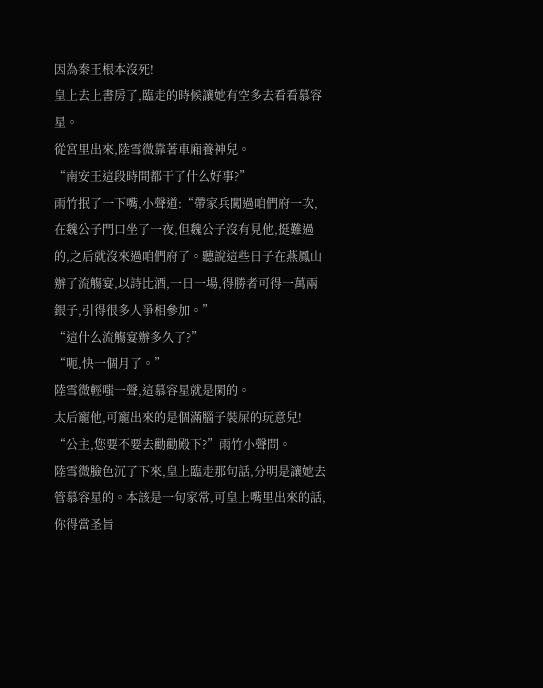因為秦王根本沒死!
皇上去上書房了,臨走的時候讓她有空多去看看慕容星。
從宮里出來,陸雪微靠著車廂養神兒。
“南安王這段時間都干了什么好事?”
雨竹抿了一下嘴,小聲道:“帶家兵闖過咱們府一次,在魏公子門口坐了一夜,但魏公子沒有見他,挺難過的,之后就沒來過咱們府了。聽說這些日子在燕鳳山辦了流觴宴,以詩比酒,一日一場,得勝者可得一萬兩銀子,引得很多人爭相參加。”
“這什么流觴宴辦多久了?”
“呃,快一個月了。”
陸雪微輕嗤一聲,這慕容星就是閑的。
太后寵他,可寵出來的是個滿腦子裝屎的玩意兒!
“公主,您要不要去勸勸殿下?”雨竹小聲問。
陸雪微臉色沉了下來,皇上臨走那句話,分明是讓她去管慕容星的。本該是一句家常,可皇上嘴里出來的話,你得當圣旨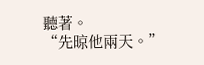聽著。
“先晾他兩天。”